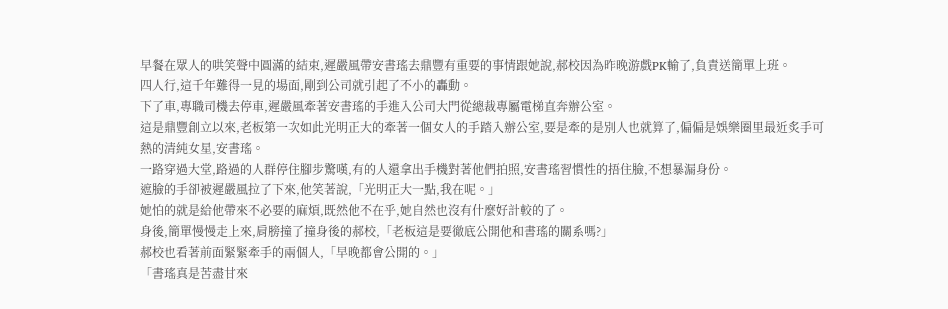早餐在眾人的哄笑聲中圓滿的結束,遲嚴風帶安書瑤去鼎豐有重要的事情跟她說,郝校因為昨晚游戲PK輸了,負責送簡單上班。
四人行,這千年難得一見的場面,剛到公司就引起了不小的轟動。
下了車,專職司機去停車,遲嚴風牽著安書瑤的手進入公司大門從總裁專屬電梯直奔辦公室。
這是鼎豐創立以來,老板第一次如此光明正大的牽著一個女人的手踏入辦公室,要是牽的是別人也就算了,偏偏是娛樂圈里最近炙手可熱的清純女星,安書瑤。
一路穿過大堂,路過的人群停住腳步驚嘆,有的人還拿出手機對著他們拍照,安書瑤習慣性的捂住臉,不想暴漏身份。
遮臉的手卻被遲嚴風拉了下來,他笑著說,「光明正大一點,我在呢。」
她怕的就是給他帶來不必要的麻煩,既然他不在乎,她自然也沒有什麼好計較的了。
身後,簡單慢慢走上來,肩膀撞了撞身後的郝校,「老板這是要徹底公開他和書瑤的關系嗎?」
郝校也看著前面緊緊牽手的兩個人,「早晚都會公開的。」
「書瑤真是苦盡甘來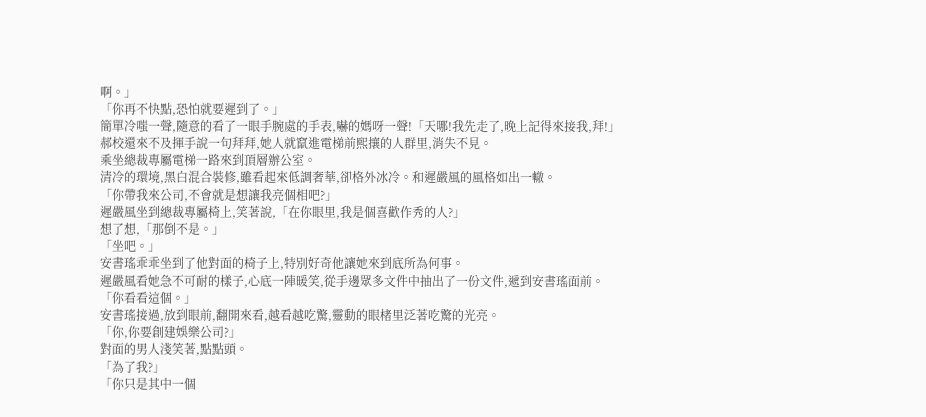啊。」
「你再不快點,恐怕就要遲到了。」
簡單冷嗤一聲,隨意的看了一眼手腕處的手表,嚇的媽呀一聲!「天哪!我先走了,晚上記得來接我,拜!」
郝校還來不及揮手說一句拜拜,她人就竄進電梯前熙攘的人群里,消失不見。
乘坐總裁專屬電梯一路來到頂層辦公室。
清冷的環境,黑白混合裝修,雖看起來低調奢華,卻格外冰冷。和遲嚴風的風格如出一轍。
「你帶我來公司,不會就是想讓我亮個相吧?」
遲嚴風坐到總裁專屬椅上,笑著說,「在你眼里,我是個喜歡作秀的人?」
想了想,「那倒不是。」
「坐吧。」
安書瑤乖乖坐到了他對面的椅子上,特別好奇他讓她來到底所為何事。
遲嚴風看她急不可耐的樣子,心底一陣暖笑,從手邊眾多文件中抽出了一份文件,遞到安書瑤面前。
「你看看這個。」
安書瑤接過,放到眼前,翻開來看,越看越吃驚,靈動的眼楮里泛著吃驚的光亮。
「你,你要創建娛樂公司?」
對面的男人淺笑著,點點頭。
「為了我?」
「你只是其中一個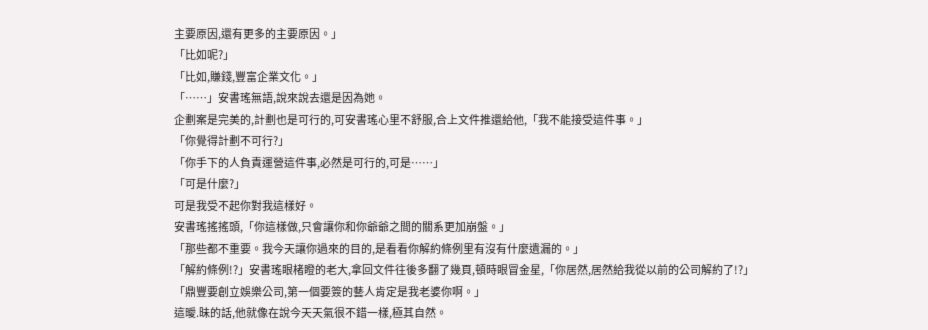主要原因,還有更多的主要原因。」
「比如呢?」
「比如,賺錢,豐富企業文化。」
「……」安書瑤無語,說來說去還是因為她。
企劃案是完美的,計劃也是可行的,可安書瑤心里不舒服,合上文件推還給他,「我不能接受這件事。」
「你覺得計劃不可行?」
「你手下的人負責運營這件事,必然是可行的,可是……」
「可是什麼?」
可是我受不起你對我這樣好。
安書瑤搖搖頭,「你這樣做,只會讓你和你爺爺之間的關系更加崩盤。」
「那些都不重要。我今天讓你過來的目的,是看看你解約條例里有沒有什麼遺漏的。」
「解約條例!?」安書瑤眼楮瞪的老大,拿回文件往後多翻了幾頁,頓時眼冒金星,「你居然,居然給我從以前的公司解約了!?」
「鼎豐要創立娛樂公司,第一個要簽的藝人肯定是我老婆你啊。」
這曖.昧的話,他就像在說今天天氣很不錯一樣,極其自然。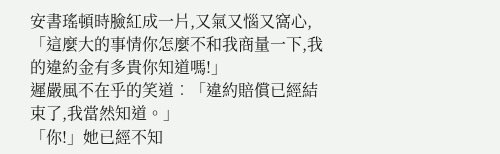安書瑤頓時臉紅成一片,又氣又惱又窩心,「這麼大的事情你怎麼不和我商量一下,我的違約金有多貴你知道嗎!」
遲嚴風不在乎的笑道︰「違約賠償已經結束了,我當然知道。」
「你!」她已經不知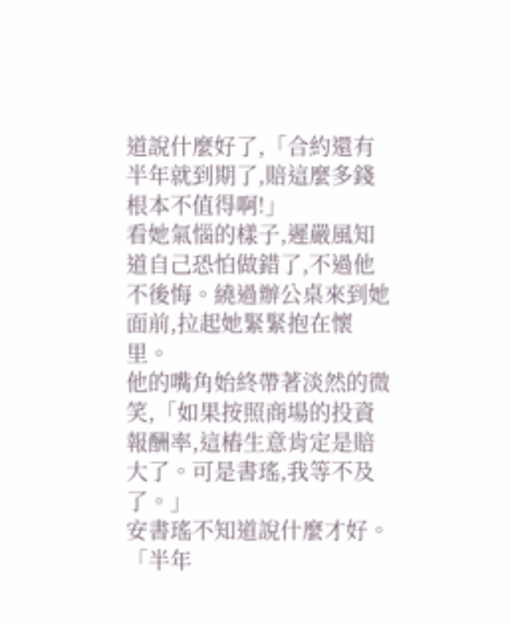道說什麼好了,「合約還有半年就到期了,賠這麼多錢根本不值得啊!」
看她氣惱的樣子,遲嚴風知道自己恐怕做錯了,不過他不後悔。繞過辦公桌來到她面前,拉起她緊緊抱在懷里。
他的嘴角始終帶著淡然的微笑,「如果按照商場的投資報酬率,這樁生意肯定是賠大了。可是書瑤,我等不及了。」
安書瑤不知道說什麼才好。「半年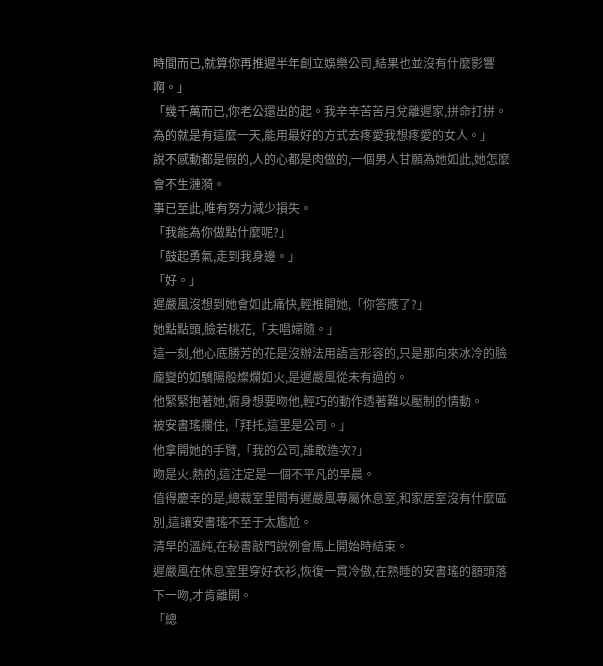時間而已,就算你再推遲半年創立娛樂公司,結果也並沒有什麼影響啊。」
「幾千萬而已,你老公還出的起。我辛辛苦苦月兌離遲家,拼命打拼。為的就是有這麼一天,能用最好的方式去疼愛我想疼愛的女人。」
說不感動都是假的,人的心都是肉做的,一個男人甘願為她如此,她怎麼會不生漣漪。
事已至此,唯有努力減少損失。
「我能為你做點什麼呢?」
「鼓起勇氣,走到我身邊。」
「好。」
遲嚴風沒想到她會如此痛快,輕推開她,「你答應了?」
她點點頭,臉若桃花,「夫唱婦隨。」
這一刻,他心底勝芳的花是沒辦法用語言形容的,只是那向來冰冷的臉龐變的如驕陽般燦爛如火,是遲嚴風從未有過的。
他緊緊抱著她,俯身想要吻他,輕巧的動作透著難以壓制的情動。
被安書瑤攔住,「拜托,這里是公司。」
他拿開她的手臂,「我的公司,誰敢造次?」
吻是火.熱的,這注定是一個不平凡的早晨。
值得慶幸的是,總裁室里間有遲嚴風專屬休息室,和家居室沒有什麼區別,這讓安書瑤不至于太尷尬。
清早的溫純,在秘書敲門說例會馬上開始時結束。
遲嚴風在休息室里穿好衣衫,恢復一貫冷傲,在熟睡的安書瑤的額頭落下一吻,才肯離開。
「總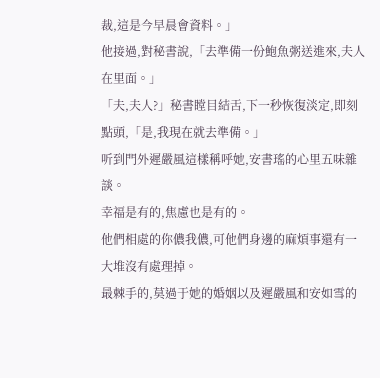裁,這是今早晨會資料。」
他接過,對秘書說,「去準備一份鮑魚粥送進來,夫人在里面。」
「夫,夫人?」秘書瞠目結舌,下一秒恢復淡定,即刻點頭,「是,我現在就去準備。」
听到門外遲嚴風這樣稱呼她,安書瑤的心里五味雜談。
幸福是有的,焦慮也是有的。
他們相處的你儂我儂,可他們身邊的麻煩事還有一大堆沒有處理掉。
最棘手的,莫過于她的婚姻以及遲嚴風和安如雪的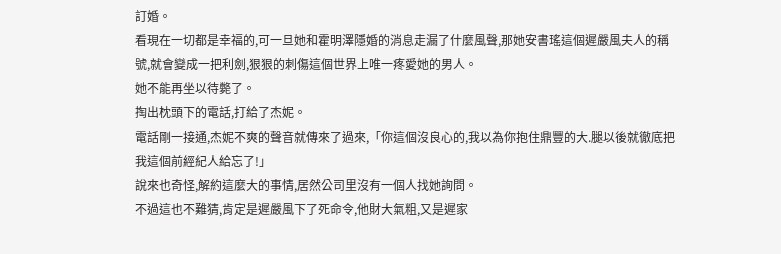訂婚。
看現在一切都是幸福的,可一旦她和霍明澤隱婚的消息走漏了什麼風聲,那她安書瑤這個遲嚴風夫人的稱號,就會變成一把利劍,狠狠的刺傷這個世界上唯一疼愛她的男人。
她不能再坐以待斃了。
掏出枕頭下的電話,打給了杰妮。
電話剛一接通,杰妮不爽的聲音就傳來了過來,「你這個沒良心的,我以為你抱住鼎豐的大.腿以後就徹底把我這個前經紀人給忘了!」
說來也奇怪,解約這麼大的事情,居然公司里沒有一個人找她詢問。
不過這也不難猜,肯定是遲嚴風下了死命令,他財大氣粗,又是遲家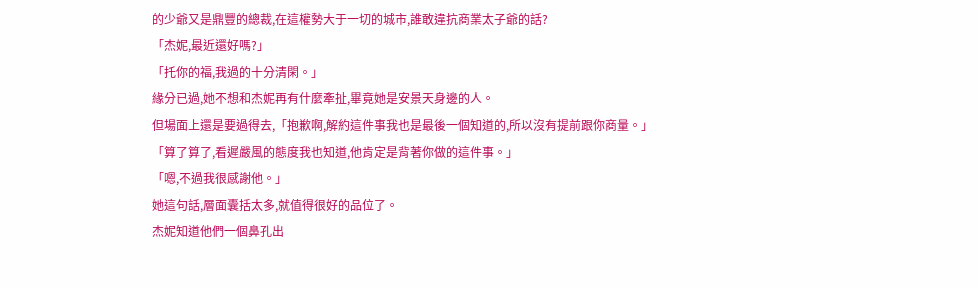的少爺又是鼎豐的總裁,在這權勢大于一切的城市,誰敢違抗商業太子爺的話?
「杰妮,最近還好嗎?」
「托你的福,我過的十分清閑。」
緣分已過,她不想和杰妮再有什麼牽扯,畢竟她是安景天身邊的人。
但場面上還是要過得去,「抱歉啊,解約這件事我也是最後一個知道的,所以沒有提前跟你商量。」
「算了算了,看遲嚴風的態度我也知道,他肯定是背著你做的這件事。」
「嗯,不過我很感謝他。」
她這句話,層面囊括太多,就值得很好的品位了。
杰妮知道他們一個鼻孔出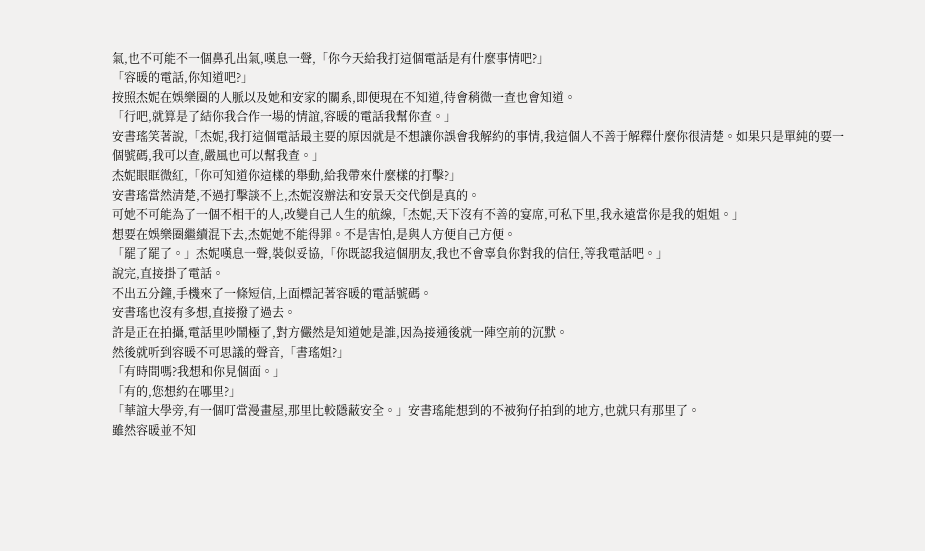氣,也不可能不一個鼻孔出氣,嘆息一聲,「你今天給我打這個電話是有什麼事情吧?」
「容暖的電話,你知道吧?」
按照杰妮在娛樂圈的人脈以及她和安家的關系,即便現在不知道,待會稍微一查也會知道。
「行吧,就算是了結你我合作一場的情誼,容暖的電話我幫你查。」
安書瑤笑著說,「杰妮,我打這個電話最主要的原因就是不想讓你誤會我解約的事情,我這個人不善于解釋什麼你很清楚。如果只是單純的要一個號碼,我可以查,嚴風也可以幫我查。」
杰妮眼眶微紅,「你可知道你這樣的舉動,給我帶來什麼樣的打擊?」
安書瑤當然清楚,不過打擊談不上,杰妮沒辦法和安景天交代倒是真的。
可她不可能為了一個不相干的人,改變自己人生的航線,「杰妮,天下沒有不善的宴席,可私下里,我永遠當你是我的姐姐。」
想要在娛樂圈繼續混下去,杰妮她不能得罪。不是害怕,是與人方便自己方便。
「罷了罷了。」杰妮嘆息一聲,裝似妥協,「你既認我這個朋友,我也不會辜負你對我的信任,等我電話吧。」
說完,直接掛了電話。
不出五分鐘,手機來了一條短信,上面標記著容暖的電話號碼。
安書瑤也沒有多想,直接撥了過去。
許是正在拍攝,電話里吵鬧極了,對方儼然是知道她是誰,因為接通後就一陣空前的沉默。
然後就听到容暖不可思議的聲音,「書瑤姐?」
「有時間嗎?我想和你見個面。」
「有的,您想約在哪里?」
「華誼大學旁,有一個叮當漫畫屋,那里比較隱蔽安全。」安書瑤能想到的不被狗仔拍到的地方,也就只有那里了。
雖然容暖並不知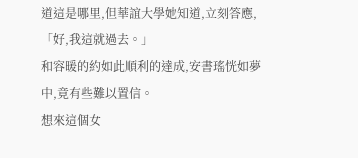道這是哪里,但華誼大學她知道,立刻答應,「好,我這就過去。」
和容暖的約如此順利的達成,安書瑤恍如夢中,竟有些難以置信。
想來這個女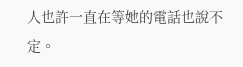人也許一直在等她的電話也說不定。